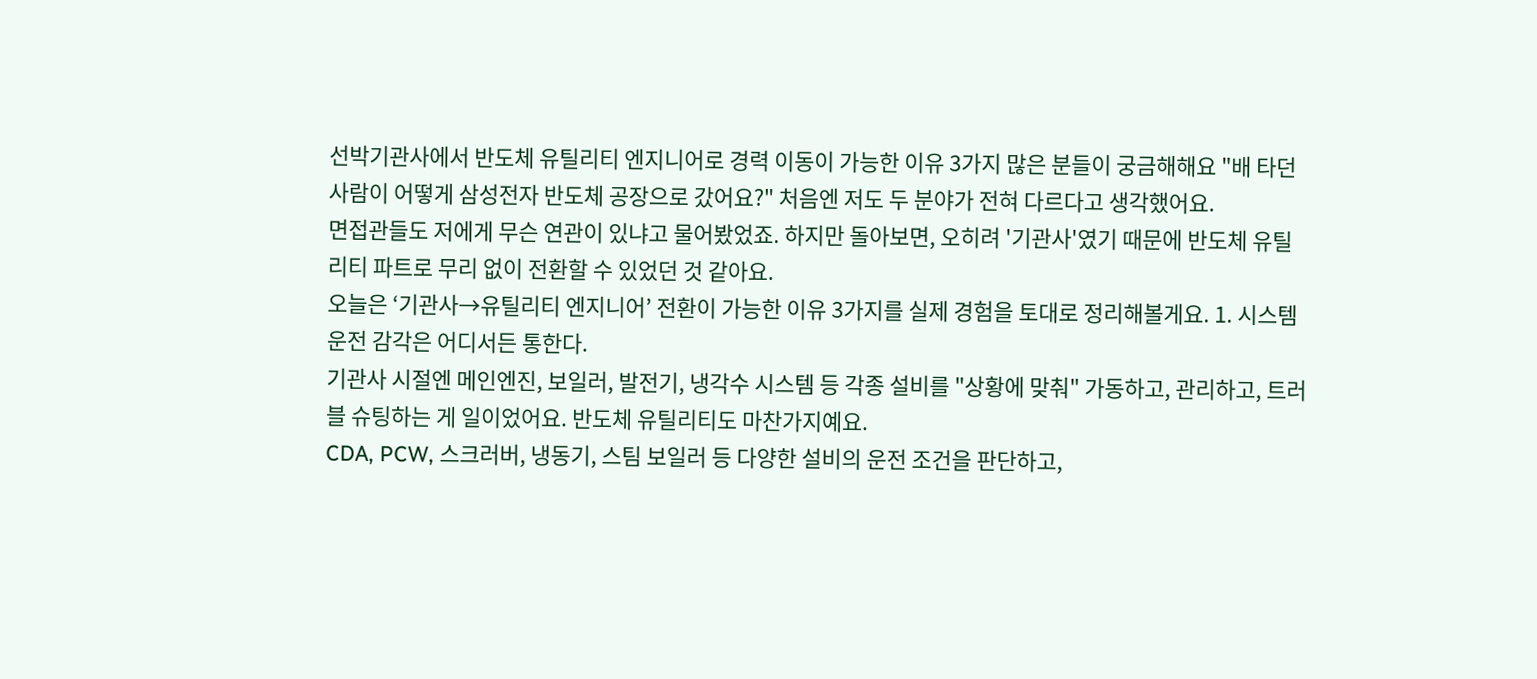선박기관사에서 반도체 유틸리티 엔지니어로 경력 이동이 가능한 이유 3가지 많은 분들이 궁금해해요 "배 타던 사람이 어떻게 삼성전자 반도체 공장으로 갔어요?" 처음엔 저도 두 분야가 전혀 다르다고 생각했어요.
면접관들도 저에게 무슨 연관이 있냐고 물어봤었죠. 하지만 돌아보면, 오히려 '기관사'였기 때문에 반도체 유틸리티 파트로 무리 없이 전환할 수 있었던 것 같아요.
오늘은 ‘기관사→유틸리티 엔지니어’ 전환이 가능한 이유 3가지를 실제 경험을 토대로 정리해볼게요. 1. 시스템 운전 감각은 어디서든 통한다.
기관사 시절엔 메인엔진, 보일러, 발전기, 냉각수 시스템 등 각종 설비를 "상황에 맞춰" 가동하고, 관리하고, 트러블 슈팅하는 게 일이었어요. 반도체 유틸리티도 마찬가지예요.
CDA, PCW, 스크러버, 냉동기, 스팀 보일러 등 다양한 설비의 운전 조건을 판단하고,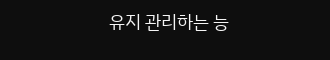유지 관리하는 능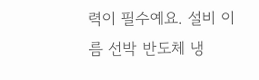력이 필수예요. 설비 이름 선박 반도체 냉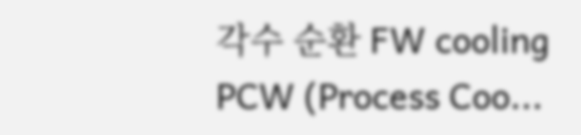각수 순환 FW cooling PCW (Process Coo...